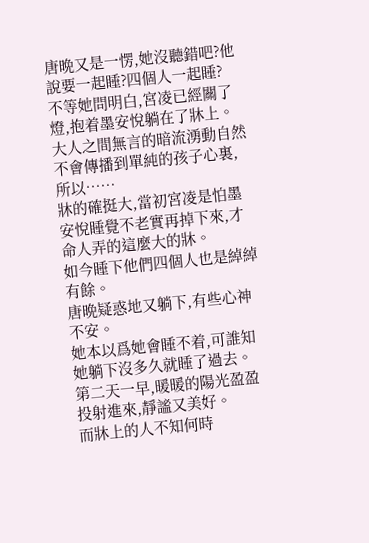唐晩又是一愣,她沒聽錯吧?他說要一起睡?四個人一起睡?
不等她問明白,宮凌已經關了燈,抱着墨安悅躺在了牀上。
大人之間無言的暗流湧動自然不會傳播到單純的孩子心裏,所以……
牀的確挺大,當初宮凌是怕墨安悅睡覺不老實再掉下來,才命人弄的這麼大的牀。
如今睡下他們四個人也是綽綽有餘。
唐晩疑惑地又躺下,有些心神不安。
她本以爲她會睡不着,可誰知她躺下沒多久就睡了過去。
第二天一早,暖暖的陽光盈盈投射進來,靜謐又美好。
而牀上的人不知何時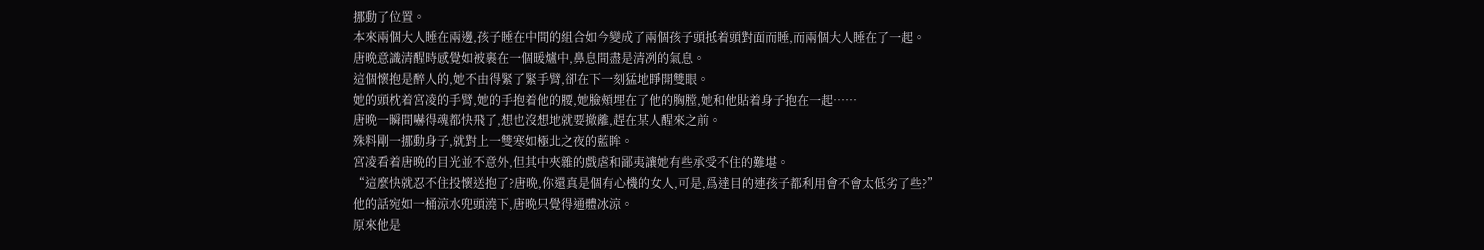挪動了位置。
本來兩個大人睡在兩邊,孩子睡在中間的組合如今變成了兩個孩子頭抵着頭對面而睡,而兩個大人睡在了一起。
唐晩意識清醒時感覺如被裹在一個暖爐中,鼻息間盡是清冽的氣息。
這個懷抱是醉人的,她不由得緊了緊手臂,卻在下一刻猛地睜開雙眼。
她的頭枕着宮凌的手臂,她的手抱着他的腰,她臉頰埋在了他的胸膛,她和他貼着身子抱在一起……
唐晩一瞬間嚇得魂都快飛了,想也沒想地就要撤離,趕在某人醒來之前。
殊料剛一挪動身子,就對上一雙寒如極北之夜的藍眸。
宮凌看着唐晩的目光並不意外,但其中夾雜的戲虐和鄙夷讓她有些承受不住的難堪。
“這麼快就忍不住投懷送抱了?唐晩,你還真是個有心機的女人,可是,爲達目的連孩子都利用會不會太低劣了些?”
他的話宛如一桶涼水兜頭澆下,唐晩只覺得通體冰涼。
原來他是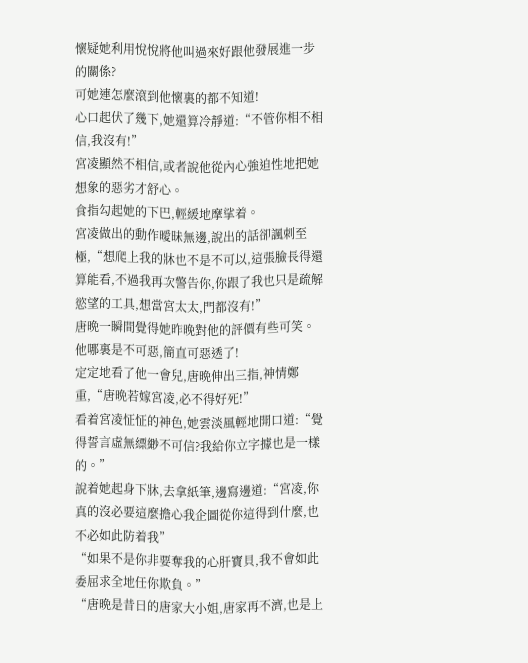懷疑她利用悅悅將他叫過來好跟他發展進一步的關係?
可她連怎麼滾到他懷裏的都不知道!
心口起伏了幾下,她還算冷靜道:“不管你相不相信,我沒有!”
宮凌顯然不相信,或者說他從內心強迫性地把她想象的惡劣才舒心。
食指勾起她的下巴,輕緩地摩挲着。
宮凌做出的動作曖昧無邊,說出的話卻諷刺至極,“想爬上我的牀也不是不可以,這張臉長得還算能看,不過我再次警告你,你跟了我也只是疏解慾望的工具,想當宮太太,門都沒有!”
唐晩一瞬間覺得她昨晚對他的評價有些可笑。
他哪裏是不可惡,簡直可惡透了!
定定地看了他一會兒,唐晩伸出三指,神情鄭重,“唐晩若嫁宮凌,必不得好死!”
看着宮凌怔怔的神色,她雲淡風輕地開口道:“覺得誓言虛無縹緲不可信?我給你立字據也是一樣的。”
說着她起身下牀,去拿紙筆,邊寫邊道:“宮凌,你真的沒必要這麼擔心我企圖從你這得到什麼,也不必如此防着我”
“如果不是你非要奪我的心肝寶貝,我不會如此委屈求全地任你欺負。”
“唐晩是昔日的唐家大小姐,唐家再不濟,也是上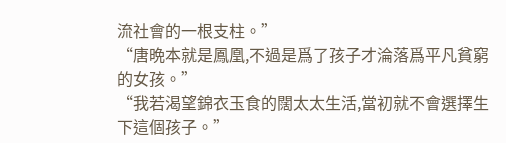流社會的一根支柱。”
“唐晩本就是鳳凰,不過是爲了孩子才淪落爲平凡貧窮的女孩。”
“我若渴望錦衣玉食的闊太太生活,當初就不會選擇生下這個孩子。”